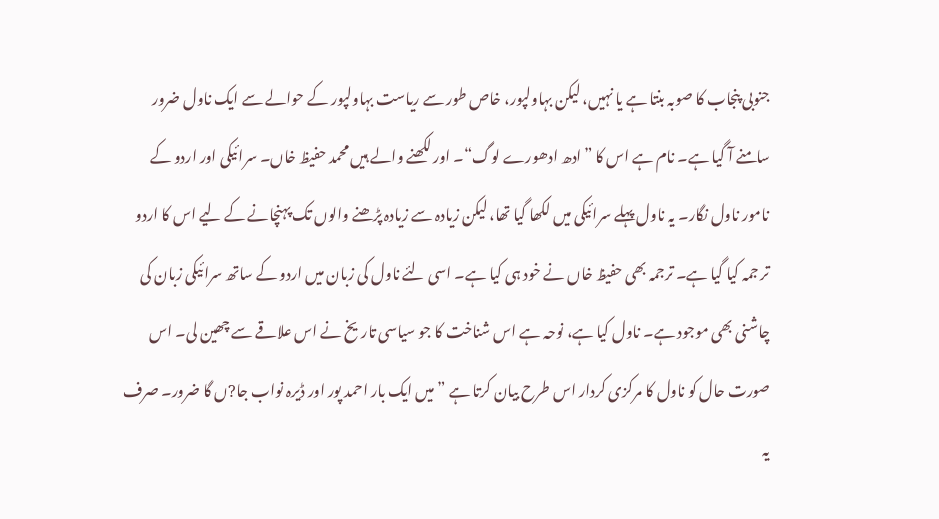جنوبی پنجاب کا صوبہ بنتا ہے یا نہیں، لیکن بہاولپور، خاص طور سے ریاست بہاولپور کے حوالے سے ایک ناول ضرور سامنے آ گیا ہے۔ نام ہے اس کا ”ادھ ادھورے لوگ“۔ اور لکھنے والے ہیں محمد حفیظ خاں۔ سرائیکی اور اردو کے نامور ناول نگار۔ یہ ناول پہلے سرائیکی میں لکھا گیا تھا، لیکن زیادہ سے زیادہ پڑھنے والوں تک پہنچانے کے لیے اس کا اردو تر جمہ کیا گیا ہے۔ ترجمہ بھی حفیظ خاں نے خود ہی کیا ہے۔ اسی لئے ناول کی زبان میں اردو کے ساتھ سرائیکی زبان کی چاشنی بھی موجود ہے۔ ناول کیا ہے، نوحہ ہے اس شناخت کا جو سیاسی تاریخ نے اس علاقے سے چھین لی۔ اس صورت حال کو ناول کا مرکزی کردار اس طرح بیان کرتا ہے ”میں ایک بار احمد پور اور ڈیرہ نواب جا?ں گا ضرور۔ صرف یہ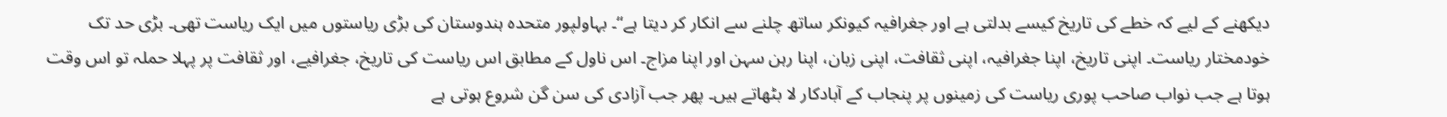دیکھنے کے لیے کہ خطے کی تاریخ کیسے بدلتی ہے اور جغرافیہ کیونکر ساتھ چلنے سے انکار کر دیتا ہے“۔ بہاولپور متحدہ ہندوستان کی بڑی ریاستوں میں ایک ریاست تھی۔ بڑی حد تک خودمختار ریاست۔ اپنی تاریخ، اپنا جغرافیہ، اپنی ثقافت، اپنی زبان، اپنا رہن سہن اور اپنا مزاج۔ اس ناول کے مطابق اس ریاست کی تاریخ، جغرافیے، اور ثقافت پر پہلا حملہ تو اس وقت ہوتا ہے جب نواب صاحب پوری ریاست کی زمینوں پر پنجاب کے آبادکار لا بٹھاتے ہیں۔ پھر جب آزادی کی سن گن شروع ہوتی ہے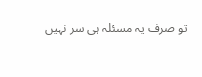تو صرف یہ مسئلہ ہی سر نہیں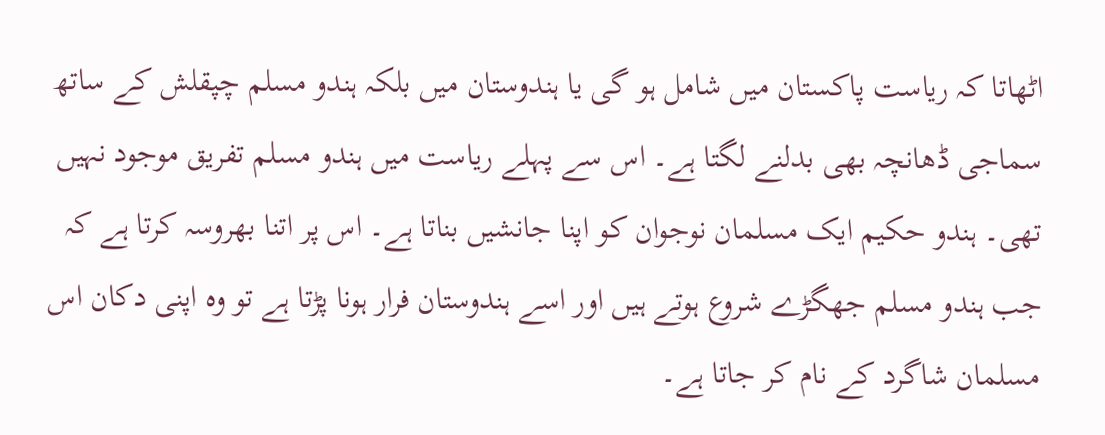اٹھاتا کہ ریاست پاکستان میں شامل ہو گی یا ہندوستان میں بلکہ ہندو مسلم چپقلش کے ساتھ سماجی ڈھانچہ بھی بدلنے لگتا ہے۔ اس سے پہلے ریاست میں ہندو مسلم تفریق موجود نہیں تھی۔ ہندو حکیم ایک مسلمان نوجوان کو اپنا جانشیں بناتا ہے۔ اس پر اتنا بھروسہ کرتا ہے کہ جب ہندو مسلم جھگڑے شروع ہوتے ہیں اور اسے ہندوستان فرار ہونا پڑتا ہے تو وہ اپنی دکان اس مسلمان شاگرد کے نام کر جاتا ہے۔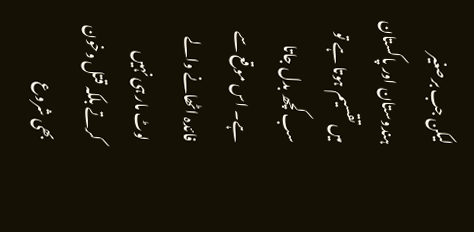لیکن جب برصغیر ہندوستان اور پاکستان میں تقسیم ہوتا ہے تو سب کچھ بدل جاتا ہے۔ اس موقع سے فائدہ اٹھانے والے لوٹ مار ہی نہیں کرتے بلکہ قتل وخون بھی شروع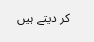کر دیتے ہیں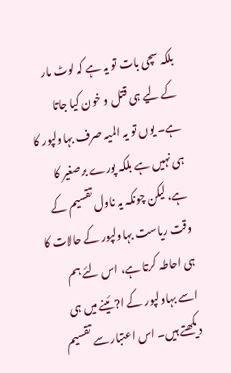بلکہ سچی بات تو یہ ہے کہ لوٹ مار کے لیے ہی قتل و خون کیا جاتا ہے۔ یوں تو یہ المیہ صرف بہاولپور کا ہی نہیں ہے بلکہ پورے برصغیر کا ہے، لیکن چونکہ یہ ناول تقسیم کے وقت ریاست بہاولپور کے حالات کا ہی احاطہ کرتا ہے، اس لئے ہم اسے بہاولپور کے ا?ئینے میں ہی دیکھتے ہیں۔ اس اعتبار سے تقسیم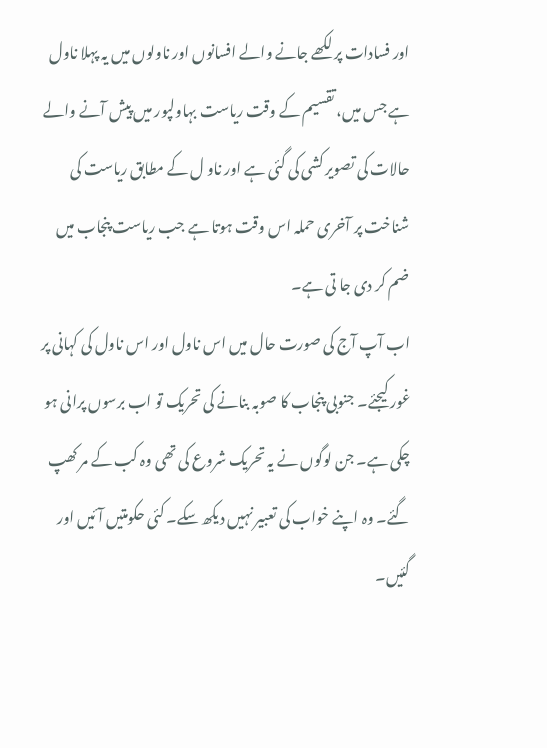اور فسادات پر لکھے جانے والے افسانوں اور ناولوں میں یہ پہلا ناول ہے جس میں، تقسیم کے وقت ریاست بہاولپور میں پیش آنے والے حالات کی تصویر کشی کی گئی ہے اور ناو ل کے مطابق ریاست کی شناخت پر آخری حملہ اس وقت ہوتا ہے جب ریاست پنجاب میں ضم کر دی جا تی ہے۔
اب آپ آج کی صورت حال میں اس ناول اور اس ناول کی کہانی پر غور کیجئے۔ جنوبی پنجاب کا صوبہ بنانے کی تحریک تو اب برسوں پرانی ہو چکی ہے۔ جن لوگوں نے یہ تحریک شروع کی تھی وہ کب کے مر کھپ گئے۔ وہ اپنے خواب کی تعبیر نہیں دیکھ سکے۔ کئی حکومتیں آئیں اور گئیں۔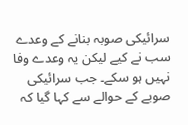سرائیکی صوبہ بنانے کے وعدے سب نے کیے لیکن یہ وعدے وفا نہیں ہو سکے۔ جب سرائیکی صوبے کے حوالے سے کہا گیا کہ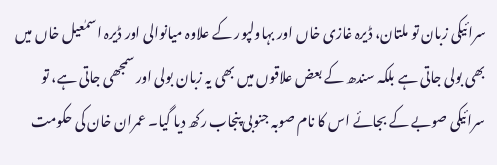سرائیکی زبان تو ملتان، ڈیرہ غازی خاں اور بہاولپور کے علاوہ میانوالی اور ڈیرہ اسمٰعیل خاں میں بھی بولی جاتی ہے بلکہ سندھ کے بعض علاقوں میں بھی یہ زبان بولی اور سمجھی جاتی ہے، تو سرائیکی صوبے کے بجائے اس کا نام صوبہ جنوبی پنجاب رکھ دیا گیا۔ عمران خان کی حکومت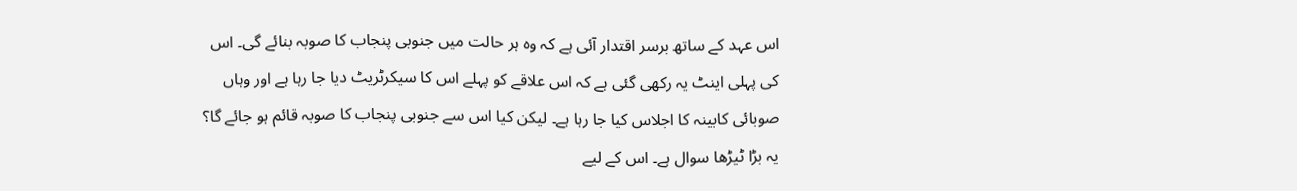اس عہد کے ساتھ برسر اقتدار آئی ہے کہ وہ ہر حالت میں جنوبی پنجاب کا صوبہ بنائے گی۔ اس کی پہلی اینٹ یہ رکھی گئی ہے کہ اس علاقے کو پہلے اس کا سیکرٹریٹ دیا جا رہا ہے اور وہاں صوبائی کابینہ کا اجلاس کیا جا رہا ہے۔ لیکن کیا اس سے جنوبی پنجاب کا صوبہ قائم ہو جائے گا؟ یہ بڑا ٹیڑھا سوال ہے۔ اس کے لیے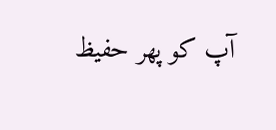آپ کو پھر حفیظ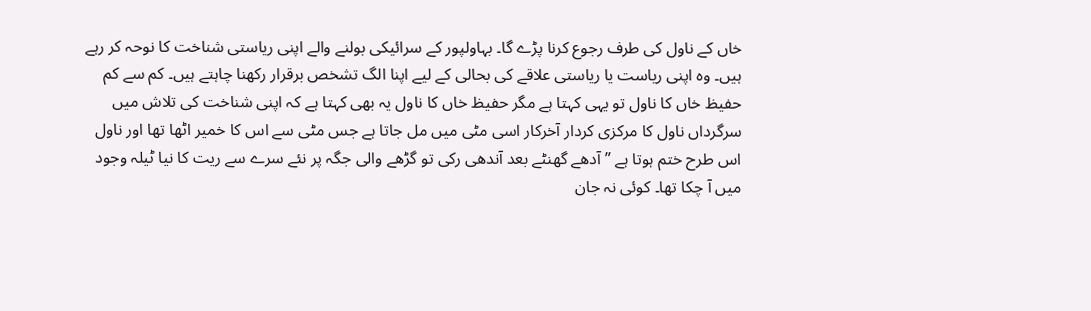خاں کے ناول کی طرف رجوع کرنا پڑے گا۔ بہاولپور کے سرائیکی بولنے والے اپنی ریاستی شناخت کا نوحہ کر رہے ہیں۔ وہ اپنی ریاست یا ریاستی علاقے کی بحالی کے لیے اپنا الگ تشخص برقرار رکھنا چاہتے ہیں۔ کم سے کم حفیظ خاں کا ناول تو یہی کہتا ہے مگر حفیظ خاں کا ناول یہ بھی کہتا ہے کہ اپنی شناخت کی تلاش میں سرگرداں ناول کا مرکزی کردار آخرکار اسی مٹی میں مل جاتا ہے جس مٹی سے اس کا خمیر اٹھا تھا اور ناول اس طرح ختم ہوتا ہے ” آدھے گھنٹے بعد آندھی رکی تو گڑھے والی جگہ پر نئے سرے سے ریت کا نیا ٹیلہ وجود میں آ چکا تھا۔ کوئی نہ جان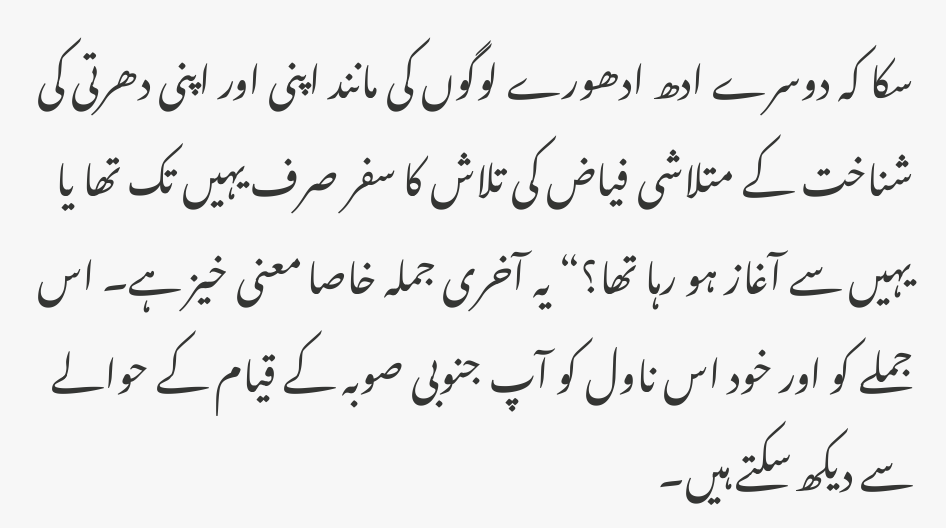سکا کہ دوسرے ادھ ادھورے لوگوں کی مانند اپنی اور اپنی دھرتی کی شناخت کے متلاشی فیاض کی تلاش کا سفر صرف یہیں تک تھا یا یہیں سے آغاز ہو رہا تھا؟“ یہ آخری جملہ خاصا معنی خیز ہے۔ اس جملے کو اور خود اس ناول کو آپ جنوبی صوبہ کے قیام کے حوالے سے دیکھ سکتے ہیں۔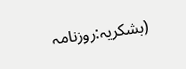(بشکریہ:روزنامہ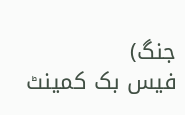جنگ)
فیس بک کمینٹ